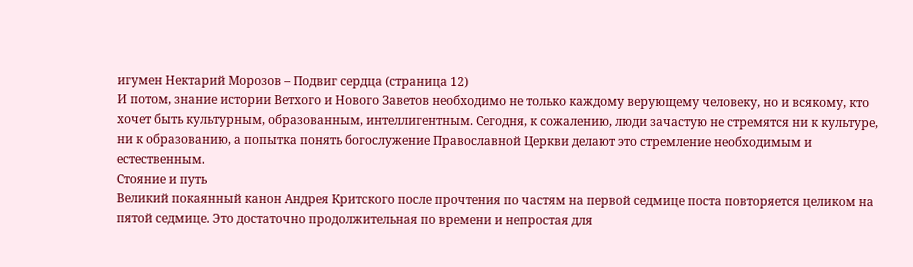игумен Нектарий Морозов – Подвиг сердца (страница 12)
И потом, знание истории Ветхого и Нового Заветов необходимо не только каждому верующему человеку, но и всякому, кто хочет быть культурным, образованным, интеллигентным. Сегодня, к сожалению, люди зачастую не стремятся ни к культуре, ни к образованию, а попытка понять богослужение Православной Церкви делают это стремление необходимым и естественным.
Стояние и путь
Великий покаянный канон Андрея Критского после прочтения по частям на первой седмице поста повторяется целиком на пятой седмице. Это достаточно продолжительная по времени и непростая для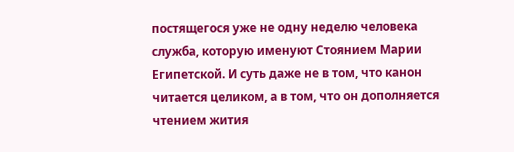постящегося уже не одну неделю человека служба, которую именуют Стоянием Марии Египетской. И суть даже не в том, что канон читается целиком, а в том, что он дополняется чтением жития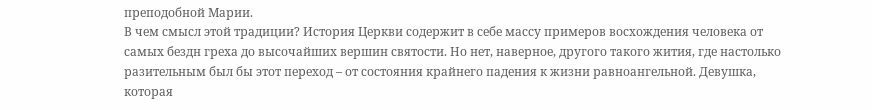преподобной Марии.
В чем смысл этой традиции? История Церкви содержит в себе массу примеров восхождения человека от самых бездн греха до высочайших вершин святости. Но нет, наверное, другого такого жития, где настолько разительным был бы этот переход – от состояния крайнего падения к жизни равноангельной. Девушка, которая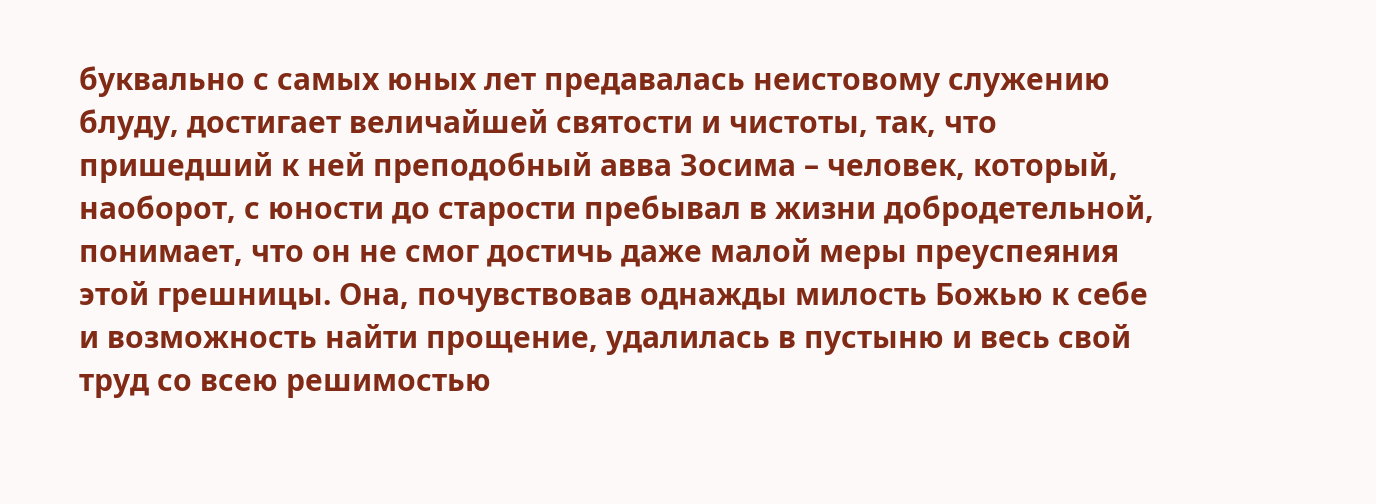буквально с самых юных лет предавалась неистовому служению блуду, достигает величайшей святости и чистоты, так, что пришедший к ней преподобный авва Зосима – человек, который, наоборот, с юности до старости пребывал в жизни добродетельной, понимает, что он не смог достичь даже малой меры преуспеяния этой грешницы. Она, почувствовав однажды милость Божью к себе и возможность найти прощение, удалилась в пустыню и весь свой труд со всею решимостью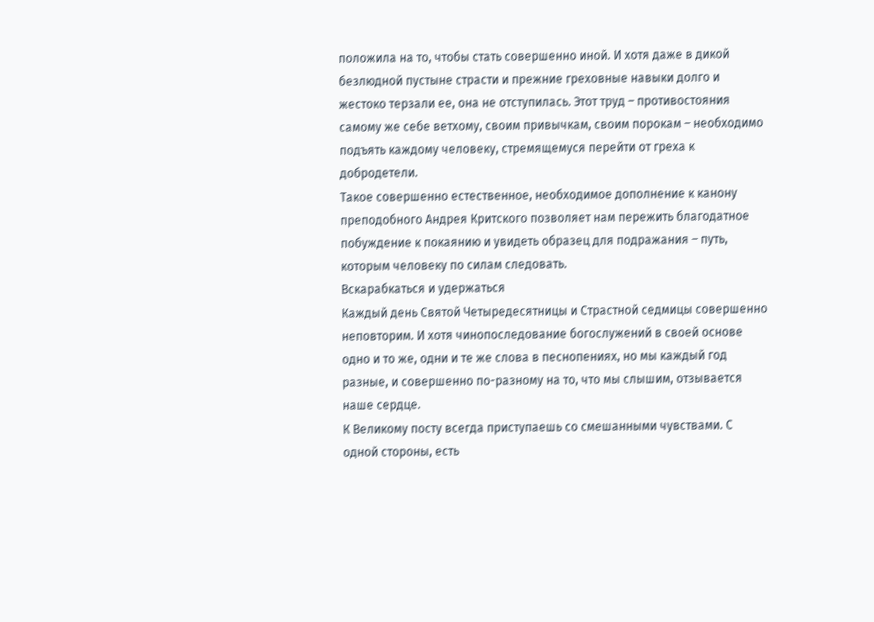положила на то, чтобы стать совершенно иной. И хотя даже в дикой безлюдной пустыне страсти и прежние греховные навыки долго и жестоко терзали ее, она не отступилась. Этот труд – противостояния самому же себе ветхому, своим привычкам, своим порокам – необходимо подъять каждому человеку, стремящемуся перейти от греха к добродетели.
Такое совершенно естественное, необходимое дополнение к канону преподобного Андрея Критского позволяет нам пережить благодатное побуждение к покаянию и увидеть образец для подражания – путь, которым человеку по силам следовать.
Вскарабкаться и удержаться
Каждый день Святой Четыредесятницы и Страстной седмицы совершенно неповторим. И хотя чинопоследование богослужений в своей основе одно и то же, одни и те же слова в песнопениях, но мы каждый год разные, и совершенно по-разному на то, что мы слышим, отзывается наше сердце.
К Великому посту всегда приступаешь со смешанными чувствами. С одной стороны, есть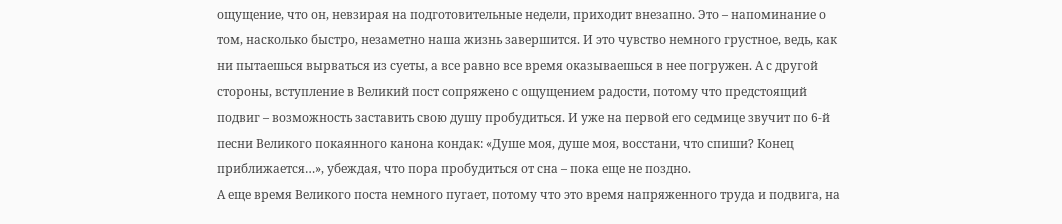ощущение, что он, невзирая на подготовительные недели, приходит внезапно. Это – напоминание о том, насколько быстро, незаметно наша жизнь завершится. И это чувство немного грустное, ведь, как ни пытаешься вырваться из суеты, а все равно все время оказываешься в нее погружен. А с другой стороны, вступление в Великий пост сопряжено с ощущением радости, потому что предстоящий подвиг – возможность заставить свою душу пробудиться. И уже на первой его седмице звучит по 6-й песни Великого покаянного канона кондак: «Душе моя, душе моя, восстани, что спиши? Конец приближается…», убеждая, что пора пробудиться от сна – пока еще не поздно.
А еще время Великого поста немного пугает, потому что это время напряженного труда и подвига, на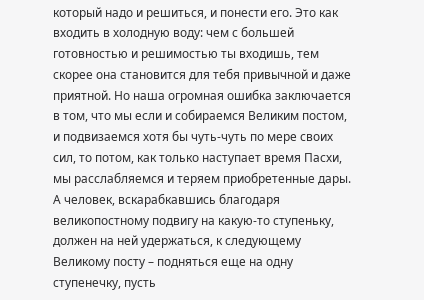который надо и решиться, и понести его. Это как входить в холодную воду: чем с большей готовностью и решимостью ты входишь, тем скорее она становится для тебя привычной и даже приятной. Но наша огромная ошибка заключается в том, что мы если и собираемся Великим постом, и подвизаемся хотя бы чуть-чуть по мере своих сил, то потом, как только наступает время Пасхи, мы расслабляемся и теряем приобретенные дары. А человек, вскарабкавшись благодаря великопостному подвигу на какую-то ступеньку, должен на ней удержаться, к следующему Великому посту – подняться еще на одну ступенечку, пусть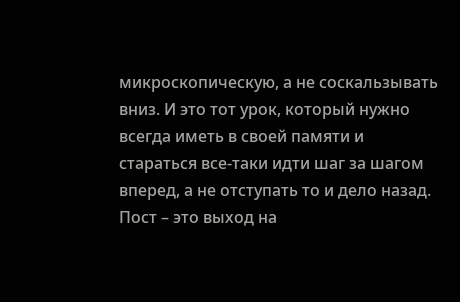микроскопическую, а не соскальзывать вниз. И это тот урок, который нужно всегда иметь в своей памяти и стараться все-таки идти шаг за шагом вперед, а не отступать то и дело назад.
Пост – это выход на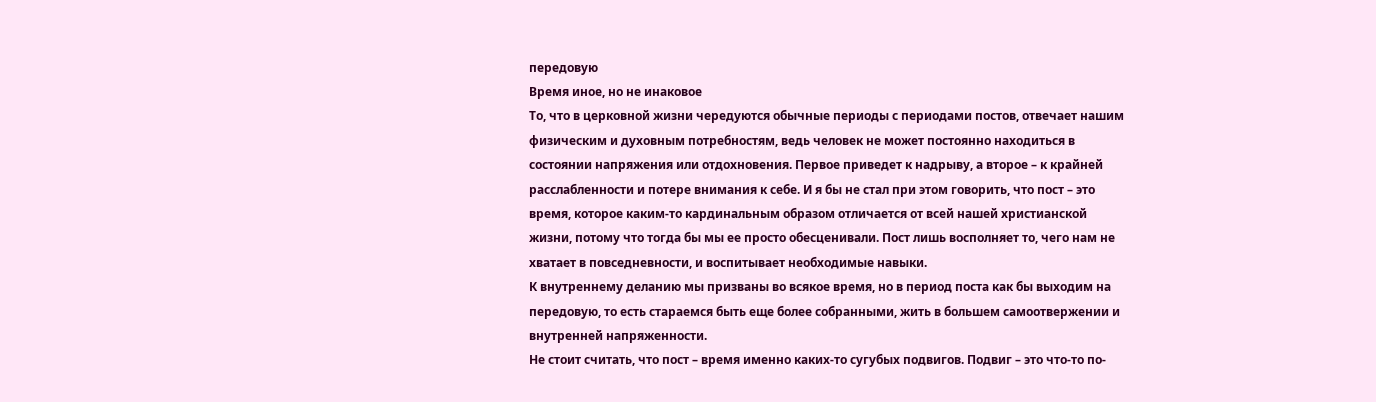передовую
Время иное, но не инаковое
То, что в церковной жизни чередуются обычные периоды с периодами постов, отвечает нашим физическим и духовным потребностям, ведь человек не может постоянно находиться в состоянии напряжения или отдохновения. Первое приведет к надрыву, а второе – к крайней расслабленности и потере внимания к себе. И я бы не стал при этом говорить, что пост – это время, которое каким-то кардинальным образом отличается от всей нашей христианской жизни, потому что тогда бы мы ее просто обесценивали. Пост лишь восполняет то, чего нам не хватает в повседневности, и воспитывает необходимые навыки.
К внутреннему деланию мы призваны во всякое время, но в период поста как бы выходим на передовую, то есть стараемся быть еще более собранными, жить в большем самоотвержении и внутренней напряженности.
Не стоит считать, что пост – время именно каких-то сугубых подвигов. Подвиг – это что-то по-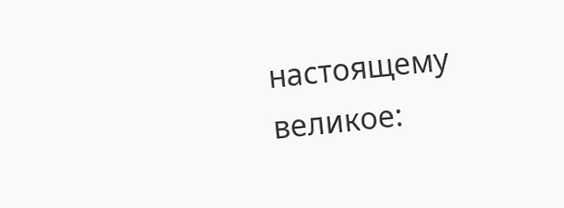настоящему великое: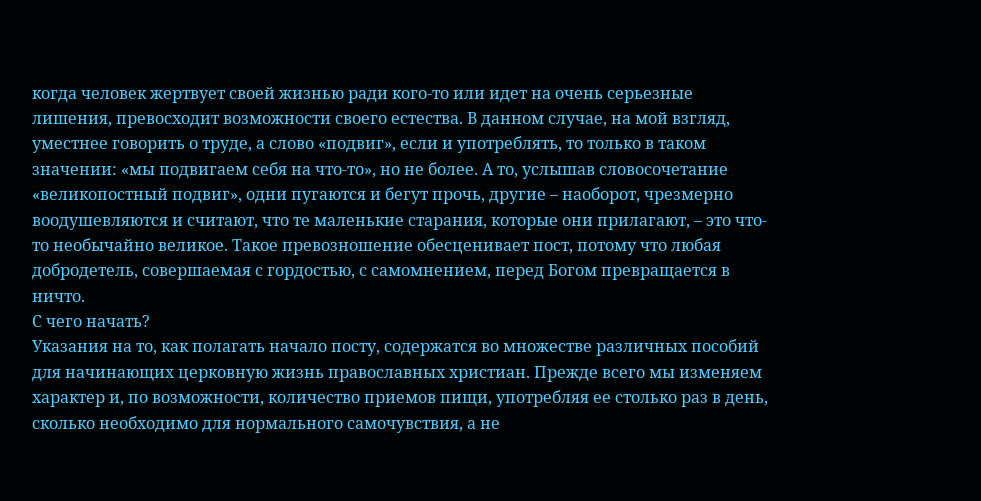когда человек жертвует своей жизнью ради кого-то или идет на очень серьезные лишения, превосходит возможности своего естества. В данном случае, на мой взгляд, уместнее говорить о труде, а слово «подвиг», если и употреблять, то только в таком значении: «мы подвигаем себя на что-то», но не более. А то, услышав словосочетание «великопостный подвиг», одни пугаются и бегут прочь, другие – наоборот, чрезмерно воодушевляются и считают, что те маленькие старания, которые они прилагают, – это что-то необычайно великое. Такое превозношение обесценивает пост, потому что любая добродетель, совершаемая с гордостью, с самомнением, перед Богом превращается в ничто.
С чего начать?
Указания на то, как полагать начало посту, содержатся во множестве различных пособий для начинающих церковную жизнь православных христиан. Прежде всего мы изменяем характер и, по возможности, количество приемов пищи, употребляя ее столько раз в день, сколько необходимо для нормального самочувствия, а не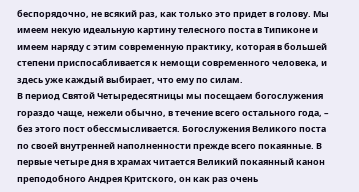беспорядочно, не всякий раз, как только это придет в голову. Мы имеем некую идеальную картину телесного поста в Типиконе и имеем наряду с этим современную практику, которая в большей степени приспосабливается к немощи современного человека, и здесь уже каждый выбирает, что ему по силам.
В период Святой Четыредесятницы мы посещаем богослужения гораздо чаще, нежели обычно, в течение всего остального года, – без этого пост обессмысливается. Богослужения Великого поста по своей внутренней наполненности прежде всего покаянные. В первые четыре дня в храмах читается Великий покаянный канон преподобного Андрея Критского, он как раз очень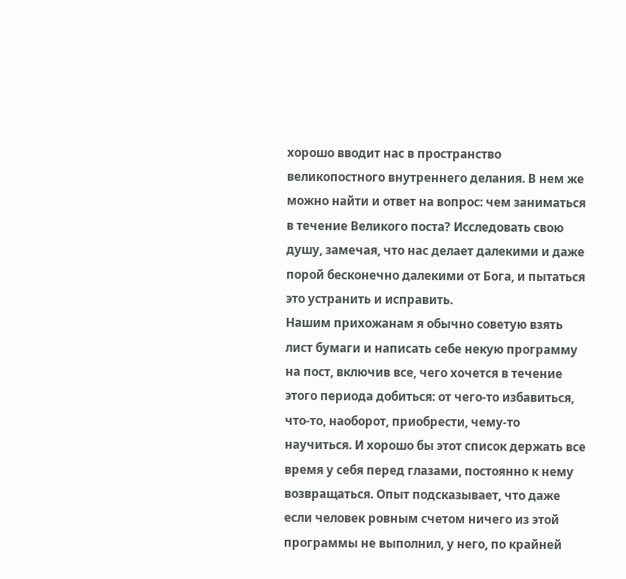хорошо вводит нас в пространство великопостного внутреннего делания. В нем же можно найти и ответ на вопрос: чем заниматься в течение Великого поста? Исследовать свою душу, замечая, что нас делает далекими и даже порой бесконечно далекими от Бога, и пытаться это устранить и исправить.
Нашим прихожанам я обычно советую взять лист бумаги и написать себе некую программу на пост, включив все, чего хочется в течение этого периода добиться: от чего-то избавиться, что-то, наоборот, приобрести, чему-то научиться. И хорошо бы этот список держать все время у себя перед глазами, постоянно к нему возвращаться. Опыт подсказывает, что даже если человек ровным счетом ничего из этой программы не выполнил, у него, по крайней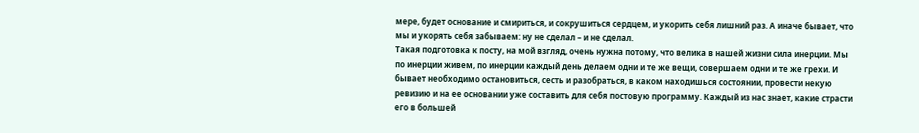мере, будет основание и смириться, и сокрушиться сердцем, и укорить себя лишний раз. А иначе бывает, что мы и укорять себя забываем: ну не сделал – и не сделал.
Такая подготовка к посту, на мой взгляд, очень нужна потому, что велика в нашей жизни сила инерции. Мы по инерции живем, по инерции каждый день делаем одни и те же вещи, совершаем одни и те же грехи. И бывает необходимо остановиться, сесть и разобраться, в каком находишься состоянии, провести некую ревизию и на ее основании уже составить для себя постовую программу. Каждый из нас знает, какие страсти его в большей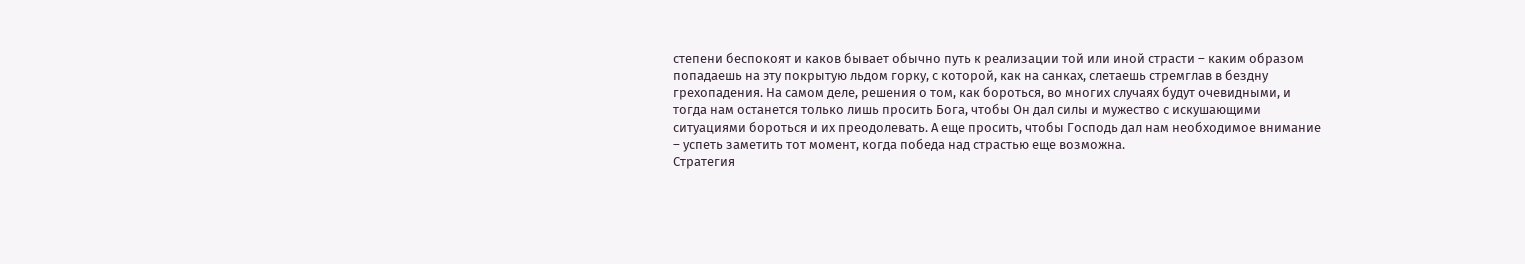степени беспокоят и каков бывает обычно путь к реализации той или иной страсти – каким образом попадаешь на эту покрытую льдом горку, с которой, как на санках, слетаешь стремглав в бездну грехопадения. На самом деле, решения о том, как бороться, во многих случаях будут очевидными, и тогда нам останется только лишь просить Бога, чтобы Он дал силы и мужество с искушающими ситуациями бороться и их преодолевать. А еще просить, чтобы Господь дал нам необходимое внимание – успеть заметить тот момент, когда победа над страстью еще возможна.
Стратегия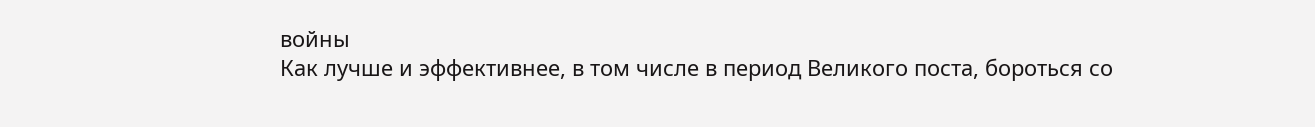войны
Как лучше и эффективнее, в том числе в период Великого поста, бороться со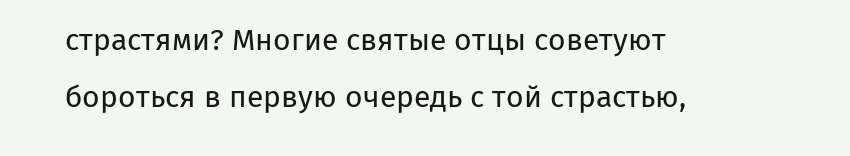страстями? Многие святые отцы советуют бороться в первую очередь с той страстью,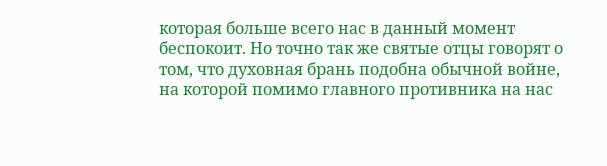которая больше всего нас в данный момент беспокоит. Но точно так же святые отцы говорят о том, что духовная брань подобна обычной войне, на которой помимо главного противника на нас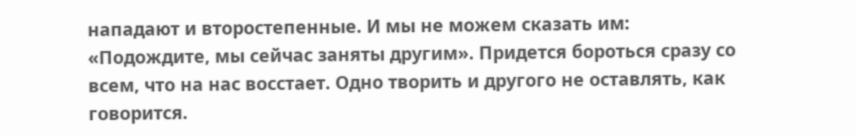нападают и второстепенные. И мы не можем сказать им: «Подождите, мы сейчас заняты другим». Придется бороться сразу со всем, что на нас восстает. Одно творить и другого не оставлять, как говорится.